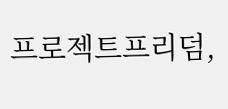프로젝트프리덤,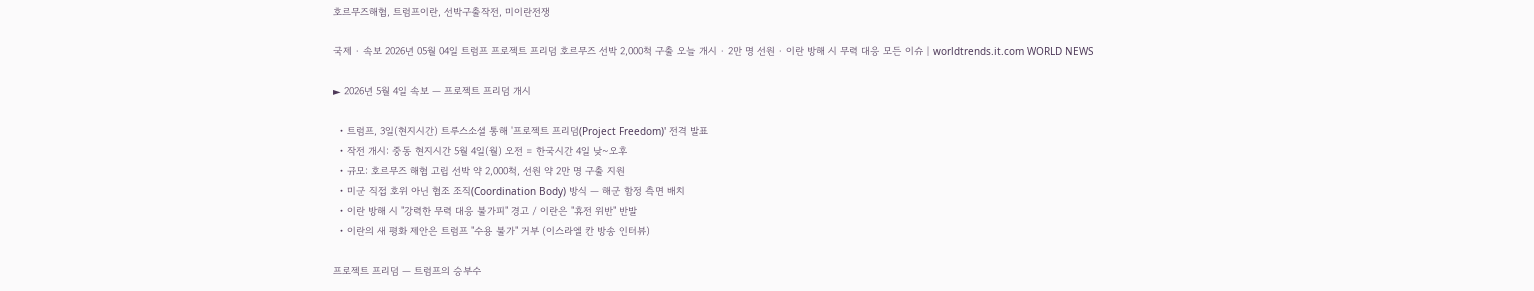호르무즈해협, 트럼프이란, 선박구출작전, 미이란전쟁

국제 · 속보 2026년 05월 04일 트럼프 프로젝트 프리덤 호르무즈 선박 2,000척 구출 오늘 개시 · 2만 명 선원 · 이란 방해 시 무력 대응 모든 이슈 | worldtrends.it.com WORLD NEWS

► 2026년 5월 4일 속보 — 프로젝트 프리덤 개시

  • 트럼프, 3일(현지시간) 트루스소셜 통해 '프로젝트 프리덤(Project Freedom)' 전격 발표
  • 작전 개시: 중동 현지시간 5월 4일(월) 오전 = 한국시간 4일 낮~오후
  • 규모: 호르무즈 해협 고립 선박 약 2,000척, 선원 약 2만 명 구출 지원
  • 미군 직접 호위 아닌 협조 조직(Coordination Body) 방식 — 해군 함정 측면 배치
  • 이란 방해 시 "강력한 무력 대응 불가피" 경고 / 이란은 "휴전 위반" 반발
  • 이란의 새 평화 제안은 트럼프 "수용 불가" 거부 (이스라엘 칸 방송 인터뷰)

프로젝트 프리덤 — 트럼프의 승부수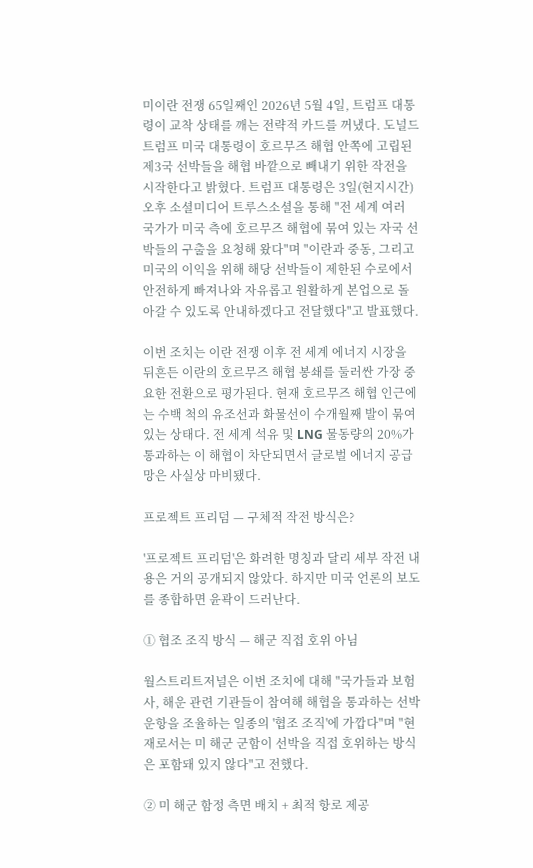미이란 전쟁 65일째인 2026년 5월 4일, 트럼프 대통령이 교착 상태를 깨는 전략적 카드를 꺼냈다. 도널드 트럼프 미국 대통령이 호르무즈 해협 안쪽에 고립된 제3국 선박들을 해협 바깥으로 빼내기 위한 작전을 시작한다고 밝혔다. 트럼프 대통령은 3일(현지시간) 오후 소셜미디어 트루스소셜을 통해 "전 세계 여러 국가가 미국 측에 호르무즈 해협에 묶여 있는 자국 선박들의 구출을 요청해 왔다"며 "이란과 중동, 그리고 미국의 이익을 위해 해당 선박들이 제한된 수로에서 안전하게 빠져나와 자유롭고 원활하게 본업으로 돌아갈 수 있도록 안내하겠다고 전달했다"고 발표했다.

이번 조치는 이란 전쟁 이후 전 세계 에너지 시장을 뒤흔든 이란의 호르무즈 해협 봉쇄를 둘러싼 가장 중요한 전환으로 평가된다. 현재 호르무즈 해협 인근에는 수백 척의 유조선과 화물선이 수개월째 발이 묶여 있는 상태다. 전 세계 석유 및 LNG 물동량의 20%가 통과하는 이 해협이 차단되면서 글로벌 에너지 공급망은 사실상 마비됐다.

프로젝트 프리덤 — 구체적 작전 방식은?

'프로젝트 프리덤'은 화려한 명칭과 달리 세부 작전 내용은 거의 공개되지 않았다. 하지만 미국 언론의 보도를 종합하면 윤곽이 드러난다.

① 협조 조직 방식 — 해군 직접 호위 아님

월스트리트저널은 이번 조치에 대해 "국가들과 보험사, 해운 관련 기관들이 참여해 해협을 통과하는 선박 운항을 조율하는 일종의 '협조 조직'에 가깝다"며 "현재로서는 미 해군 군함이 선박을 직접 호위하는 방식은 포함돼 있지 않다"고 전했다.

② 미 해군 함정 측면 배치 + 최적 항로 제공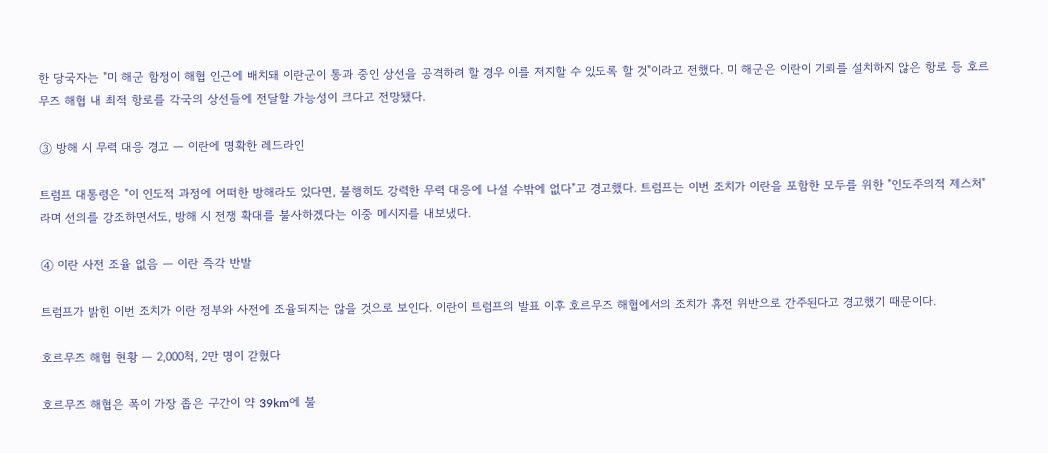한 당국자는 "미 해군 함정이 해협 인근에 배치돼 이란군이 통과 중인 상선을 공격하려 할 경우 이를 저지할 수 있도록 할 것"이라고 전했다. 미 해군은 이란이 기뢰를 설치하지 않은 항로 등 호르무즈 해협 내 최적 항로를 각국의 상선들에 전달할 가능성이 크다고 전망됐다.

③ 방해 시 무력 대응 경고 — 이란에 명확한 레드라인

트럼프 대통령은 "이 인도적 과정에 어떠한 방해라도 있다면, 불행히도 강력한 무력 대응에 나설 수밖에 없다"고 경고했다. 트럼프는 이번 조치가 이란을 포함한 모두를 위한 "인도주의적 제스처"라며 선의를 강조하면서도, 방해 시 전쟁 확대를 불사하겠다는 이중 메시지를 내보냈다.

④ 이란 사전 조율 없음 — 이란 즉각 반발

트럼프가 밝힌 이번 조치가 이란 정부와 사전에 조율되지는 않을 것으로 보인다. 이란이 트럼프의 발표 이후 호르무즈 해협에서의 조치가 휴전 위반으로 간주된다고 경고했기 때문이다.

호르무즈 해협 현황 — 2,000척, 2만 명이 갇혔다

호르무즈 해협은 폭이 가장 좁은 구간이 약 39km에 불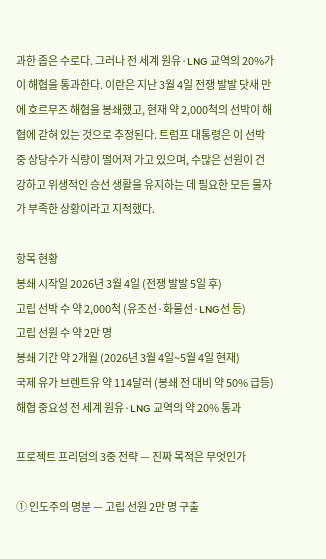과한 좁은 수로다. 그러나 전 세계 원유·LNG 교역의 20%가 이 해협을 통과한다. 이란은 지난 3월 4일 전쟁 발발 닷새 만에 호르무즈 해협을 봉쇄했고, 현재 약 2,000척의 선박이 해협에 갇혀 있는 것으로 추정된다. 트럼프 대통령은 이 선박 중 상당수가 식량이 떨어져 가고 있으며, 수많은 선원이 건강하고 위생적인 승선 생활을 유지하는 데 필요한 모든 물자가 부족한 상황이라고 지적했다.

항목 현황
봉쇄 시작일 2026년 3월 4일 (전쟁 발발 5일 후)
고립 선박 수 약 2,000척 (유조선·화물선·LNG선 등)
고립 선원 수 약 2만 명
봉쇄 기간 약 2개월 (2026년 3월 4일~5월 4일 현재)
국제 유가 브렌트유 약 114달러 (봉쇄 전 대비 약 50% 급등)
해협 중요성 전 세계 원유·LNG 교역의 약 20% 통과

프로젝트 프리덤의 3중 전략 — 진짜 목적은 무엇인가

① 인도주의 명분 — 고립 선원 2만 명 구출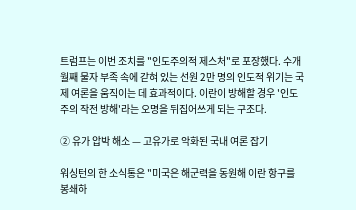트럼프는 이번 조치를 "인도주의적 제스처"로 포장했다. 수개월째 물자 부족 속에 갇혀 있는 선원 2만 명의 인도적 위기는 국제 여론을 움직이는 데 효과적이다. 이란이 방해할 경우 '인도주의 작전 방해'라는 오명을 뒤집어쓰게 되는 구조다.

② 유가 압박 해소 — 고유가로 악화된 국내 여론 잡기

워싱턴의 한 소식통은 "미국은 해군력을 동원해 이란 항구를 봉쇄하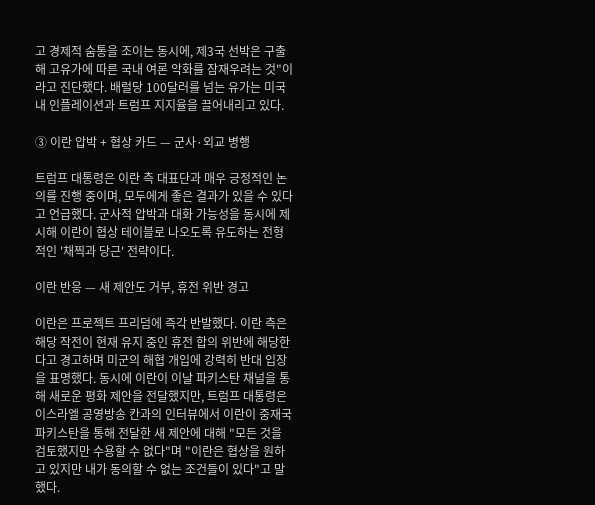고 경제적 숨통을 조이는 동시에, 제3국 선박은 구출해 고유가에 따른 국내 여론 악화를 잠재우려는 것"이라고 진단했다. 배럴당 100달러를 넘는 유가는 미국 내 인플레이션과 트럼프 지지율을 끌어내리고 있다.

③ 이란 압박 + 협상 카드 — 군사·외교 병행

트럼프 대통령은 이란 측 대표단과 매우 긍정적인 논의를 진행 중이며, 모두에게 좋은 결과가 있을 수 있다고 언급했다. 군사적 압박과 대화 가능성을 동시에 제시해 이란이 협상 테이블로 나오도록 유도하는 전형적인 '채찍과 당근' 전략이다.

이란 반응 — 새 제안도 거부, 휴전 위반 경고

이란은 프로젝트 프리덤에 즉각 반발했다. 이란 측은 해당 작전이 현재 유지 중인 휴전 합의 위반에 해당한다고 경고하며 미군의 해협 개입에 강력히 반대 입장을 표명했다. 동시에 이란이 이날 파키스탄 채널을 통해 새로운 평화 제안을 전달했지만, 트럼프 대통령은 이스라엘 공영방송 칸과의 인터뷰에서 이란이 중재국 파키스탄을 통해 전달한 새 제안에 대해 "모든 것을 검토했지만 수용할 수 없다"며 "이란은 협상을 원하고 있지만 내가 동의할 수 없는 조건들이 있다"고 말했다.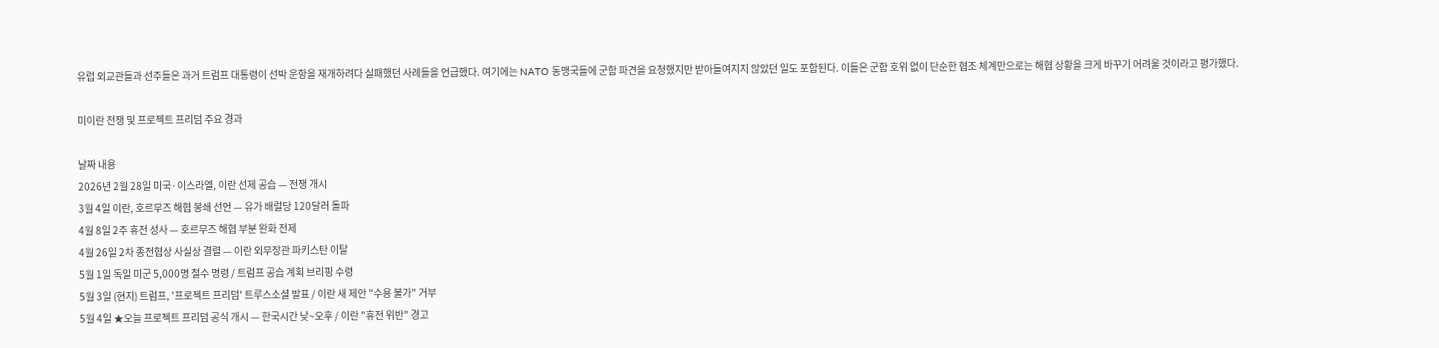유럽 외교관들과 선주들은 과거 트럼프 대통령이 선박 운항을 재개하려다 실패했던 사례들을 언급했다. 여기에는 NATO 동맹국들에 군함 파견을 요청했지만 받아들여지지 않았던 일도 포함된다. 이들은 군함 호위 없이 단순한 협조 체계만으로는 해협 상황을 크게 바꾸기 어려울 것이라고 평가했다.

미이란 전쟁 및 프로젝트 프리덤 주요 경과

날짜 내용
2026년 2월 28일 미국·이스라엘, 이란 선제 공습 — 전쟁 개시
3월 4일 이란, 호르무즈 해협 봉쇄 선언 — 유가 배럴당 120달러 돌파
4월 8일 2주 휴전 성사 — 호르무즈 해협 부분 완화 전제
4월 26일 2차 종전협상 사실상 결렬 — 이란 외무장관 파키스탄 이탈
5월 1일 독일 미군 5,000명 철수 명령 / 트럼프 공습 계획 브리핑 수령
5월 3일 (현지) 트럼프, '프로젝트 프리덤' 트루스소셜 발표 / 이란 새 제안 "수용 불가" 거부
5월 4일 ★오늘 프로젝트 프리덤 공식 개시 — 한국시간 낮~오후 / 이란 "휴전 위반" 경고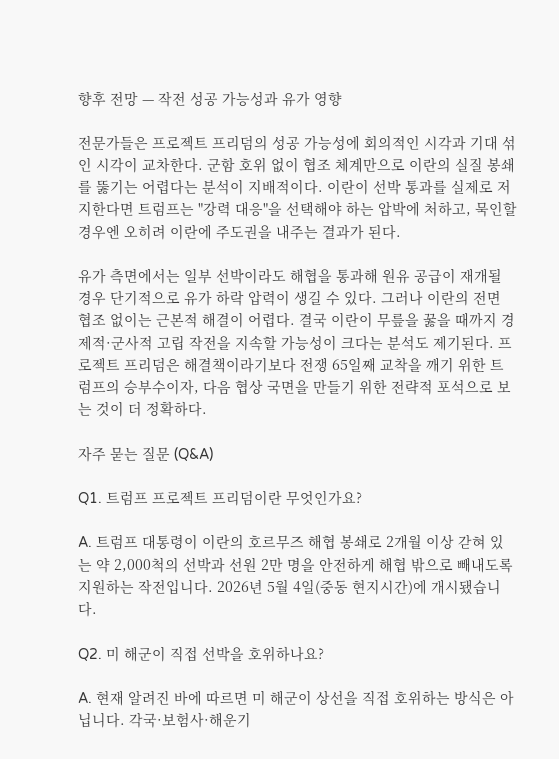향후 전망 — 작전 성공 가능성과 유가 영향

전문가들은 프로젝트 프리덤의 성공 가능성에 회의적인 시각과 기대 섞인 시각이 교차한다. 군함 호위 없이 협조 체계만으로 이란의 실질 봉쇄를 뚫기는 어렵다는 분석이 지배적이다. 이란이 선박 통과를 실제로 저지한다면 트럼프는 "강력 대응"을 선택해야 하는 압박에 처하고, 묵인할 경우엔 오히려 이란에 주도권을 내주는 결과가 된다.

유가 측면에서는 일부 선박이라도 해협을 통과해 원유 공급이 재개될 경우 단기적으로 유가 하락 압력이 생길 수 있다. 그러나 이란의 전면 협조 없이는 근본적 해결이 어렵다. 결국 이란이 무릎을 꿇을 때까지 경제적·군사적 고립 작전을 지속할 가능성이 크다는 분석도 제기된다. 프로젝트 프리덤은 해결책이라기보다 전쟁 65일째 교착을 깨기 위한 트럼프의 승부수이자, 다음 협상 국면을 만들기 위한 전략적 포석으로 보는 것이 더 정확하다.

자주 묻는 질문 (Q&A)

Q1. 트럼프 프로젝트 프리덤이란 무엇인가요?

A. 트럼프 대통령이 이란의 호르무즈 해협 봉쇄로 2개월 이상 갇혀 있는 약 2,000척의 선박과 선원 2만 명을 안전하게 해협 밖으로 빼내도록 지원하는 작전입니다. 2026년 5월 4일(중동 현지시간)에 개시됐습니다.

Q2. 미 해군이 직접 선박을 호위하나요?

A. 현재 알려진 바에 따르면 미 해군이 상선을 직접 호위하는 방식은 아닙니다. 각국·보험사·해운기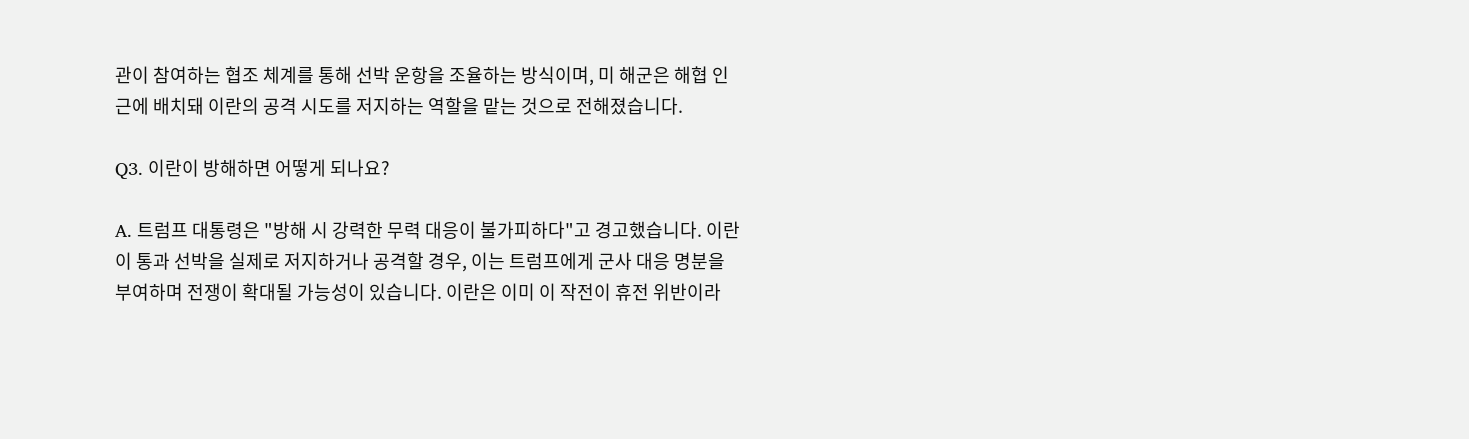관이 참여하는 협조 체계를 통해 선박 운항을 조율하는 방식이며, 미 해군은 해협 인근에 배치돼 이란의 공격 시도를 저지하는 역할을 맡는 것으로 전해졌습니다.

Q3. 이란이 방해하면 어떻게 되나요?

A. 트럼프 대통령은 "방해 시 강력한 무력 대응이 불가피하다"고 경고했습니다. 이란이 통과 선박을 실제로 저지하거나 공격할 경우, 이는 트럼프에게 군사 대응 명분을 부여하며 전쟁이 확대될 가능성이 있습니다. 이란은 이미 이 작전이 휴전 위반이라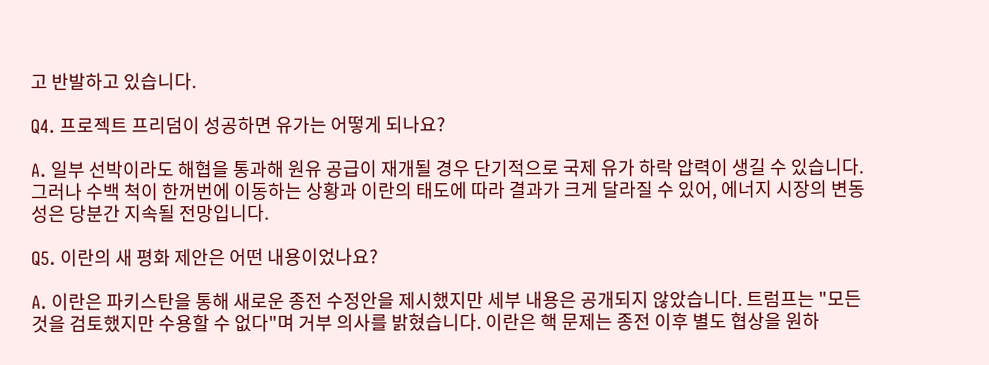고 반발하고 있습니다.

Q4. 프로젝트 프리덤이 성공하면 유가는 어떻게 되나요?

A. 일부 선박이라도 해협을 통과해 원유 공급이 재개될 경우 단기적으로 국제 유가 하락 압력이 생길 수 있습니다. 그러나 수백 척이 한꺼번에 이동하는 상황과 이란의 태도에 따라 결과가 크게 달라질 수 있어, 에너지 시장의 변동성은 당분간 지속될 전망입니다.

Q5. 이란의 새 평화 제안은 어떤 내용이었나요?

A. 이란은 파키스탄을 통해 새로운 종전 수정안을 제시했지만 세부 내용은 공개되지 않았습니다. 트럼프는 "모든 것을 검토했지만 수용할 수 없다"며 거부 의사를 밝혔습니다. 이란은 핵 문제는 종전 이후 별도 협상을 원하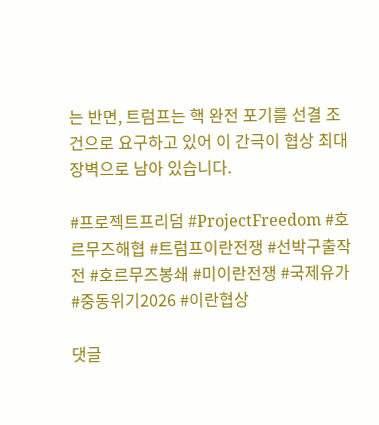는 반면, 트럼프는 핵 완전 포기를 선결 조건으로 요구하고 있어 이 간극이 협상 최대 장벽으로 남아 있습니다.

#프로젝트프리덤 #ProjectFreedom #호르무즈해협 #트럼프이란전쟁 #선박구출작전 #호르무즈봉쇄 #미이란전쟁 #국제유가 #중동위기2026 #이란협상

댓글